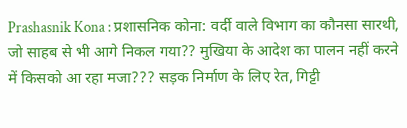Prashasnik Kona : प्रशासनिक कोना: वर्दी वाले विभाग का कौनसा सारथी, जो साहब से भी आगे निकल गया?? मुखिया के आदेश का पालन नहीं करने में किसको आ रहा मजा??? सड़क निर्माण के लिए रेत, गिट्टी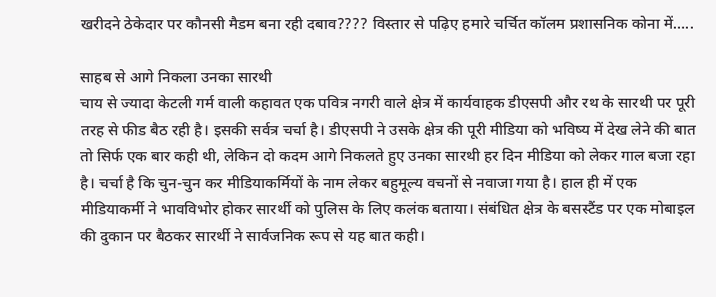खरीदने ठेकेदार पर कौनसी मैडम बना रही दबाव???? विस्तार से पढ़िए हमारे चर्चित कॉलम प्रशासनिक कोना में…..

साहब से आगे निकला उनका सारथी
चाय से ज्यादा केटली गर्म वाली कहावत एक पवित्र नगरी वाले क्षेत्र में कार्यवाहक डीएसपी और रथ के सारथी पर पूरी तरह से फीड बैठ रही है। इसकी सर्वत्र चर्चा है। डीएसपी ने उसके क्षेत्र की पूरी मीडिया को भविष्य में देख लेने की बात तो सिर्फ एक बार कही थी, लेकिन दो कदम आगे निकलते हुए उनका सारथी हर दिन मीडिया को लेकर गाल बजा रहा है। चर्चा है कि चुन-चुन कर मीडियाकर्मियों के नाम लेकर बहुमूल्य वचनों से नवाजा गया है। हाल ही में एक मीडियाकर्मी ने भावविभोर होकर सारर्थी को पुलिस के लिए कलंक बताया। संबंधित क्षेत्र के बसस्टैंड पर एक मोबाइल की दुकान पर बैठकर सारर्थी ने सार्वजनिक रूप से यह बात कही।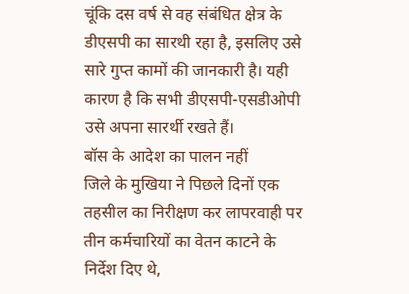चूंकि दस वर्ष से वह संबंधित क्षेत्र के डीएसपी का सारथी रहा है, इसलिए उसे सारे गुप्त कामों की जानकारी है। यही कारण है कि सभी डीएसपी-एसडीओपी उसे अपना सारर्थी रखते हैं।
बॉस के आदेश का पालन नहीं
जिले के मुखिया ने पिछले दिनों एक तहसील का निरीक्षण कर लापरवाही पर तीन कर्मचारियों का वेतन काटने के निर्देश दिए थे,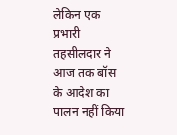लेकिन एक प्रभारी तहसीलदार ने आज तक बॉस के आदेश का पालन नहीं किया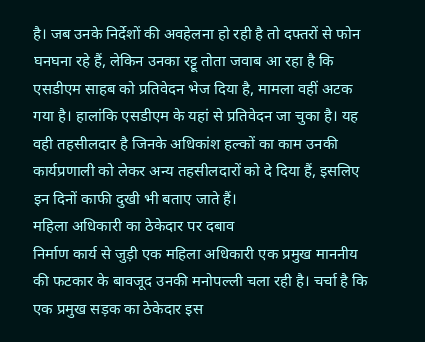है। जब उनके निर्देशों की अवहेलना हो रही है तो दफ्तरों से फोन घनघना रहे हैं, लेकिन उनका रट्टू तोता जवाब आ रहा है कि एसडीएम साहब को प्रतिवेदन भेज दिया है, मामला वहीं अटक गया है। हालांकि एसडीएम के यहां से प्रतिवेदन जा चुका है। यह वही तहसीलदार है जिनके अधिकांश हल्कों का काम उनकी कार्यप्रणाली को लेकर अन्य तहसीलदारों को दे दिया हैं, इसलिए इन दिनों काफी दुखी भी बताए जाते हैं।
महिला अधिकारी का ठेकेदार पर दबाव
निर्माण कार्य से जुड़ी एक महिला अधिकारी एक प्रमुख माननीय की फटकार के बावजूद उनकी मनोपल्ली चला रही है। चर्चा है कि एक प्रमुख सड़क का ठेकेदार इस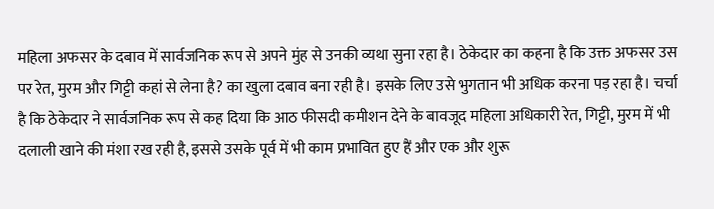महिला अफसर के दबाव में सार्वजनिक रूप से अपने मुंह से उनकी व्यथा सुना रहा है। ठेकेदार का कहना है कि उक्त अफसर उस पर रेत, मुरम और गिट्टी कहां से लेना है? का खुला दबाव बना रही है। इसके लिए उसे भुगतान भी अधिक करना पड़ रहा है। चर्चा है कि ठेकेदार ने सार्वजनिक रूप से कह दिया कि आठ फीसदी कमीशन देने के बावजूद महिला अधिकारी रेत, गिट्टी, मुरम में भी दलाली खाने की मंशा रख रही है, इससे उसके पूर्व में भी काम प्रभावित हुए हैं और एक और शुरू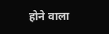होने वाला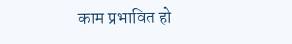काम प्रभावित हो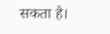सकता है।